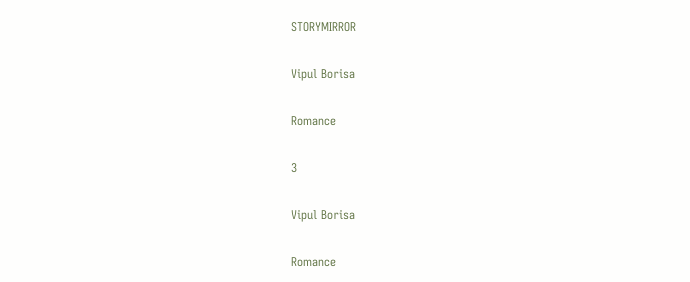STORYMIRROR

Vipul Borisa

Romance

3

Vipul Borisa

Romance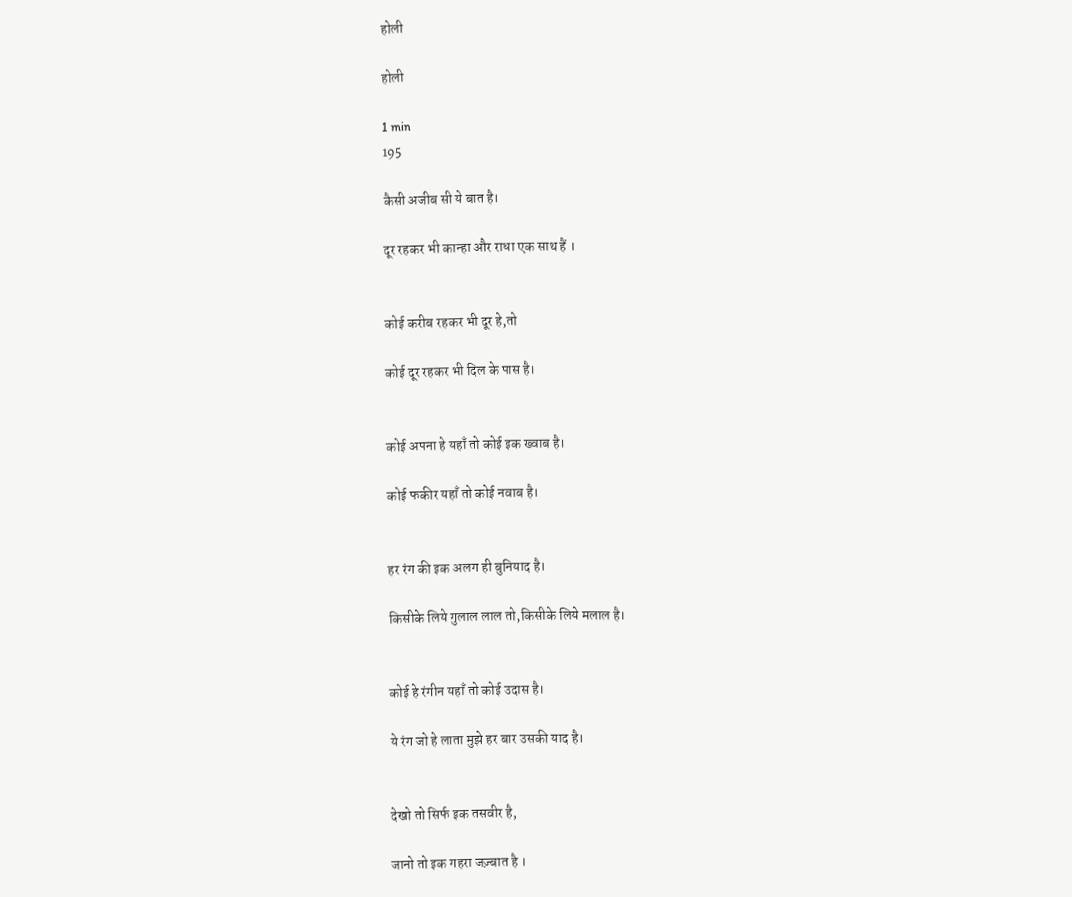होली

होली

1 min
195

कैसी अजीब सी ये बात है।

दूर रहकर भी कान्हा और राधा एक साथ हैं ।


कोई करीब रहकर भी दूर हे,तो

कोई दूर रहकर भी दिल के पास है।


कोई अपना हे यहाँ तो कोई इक ख्वाब है।

कोई फकीर यहाँ तो कोई नवाब है।


हर रंग की इक अलग ही बुनियाद है।

किसीके लिये गुलाल लाल तो,किसीके लिये मलाल है।


कोई हे रंगीन यहाँ तो कोई उदास है।

ये रंग जो हे लाता मुझे हर बार उसकी याद है।


देखो तो सिर्फ इक तसवीर है,

जानो तो इक गहरा जज़्बात है ।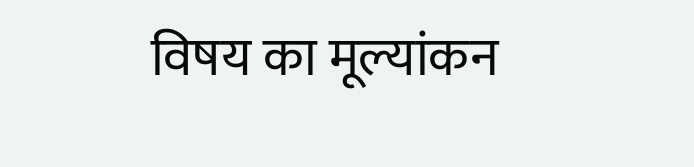विषय का मूल्यांकन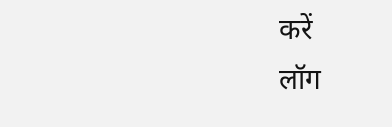करें
लॉग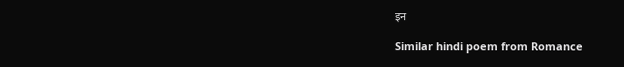इन

Similar hindi poem from Romance